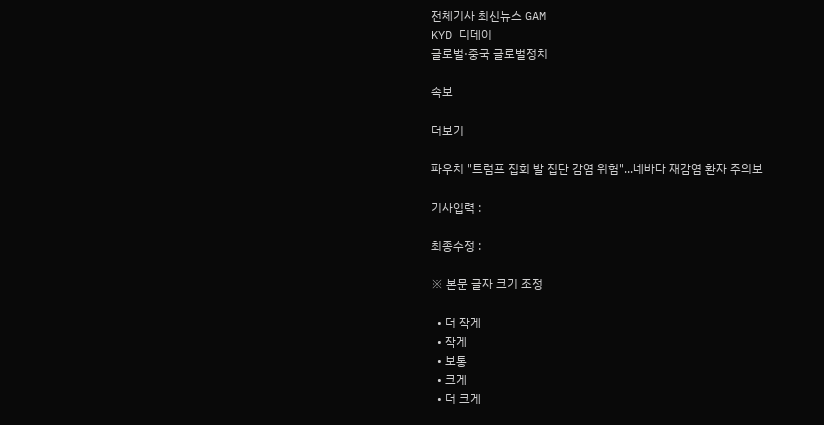전체기사 최신뉴스 GAM
KYD 디데이
글로벌·중국 글로벌정치

속보

더보기

파우치 "트럼프 집회 발 집단 감염 위험"...네바다 재감염 환자 주의보

기사입력 :

최종수정 :

※ 본문 글자 크기 조정

  • 더 작게
  • 작게
  • 보통
  • 크게
  • 더 크게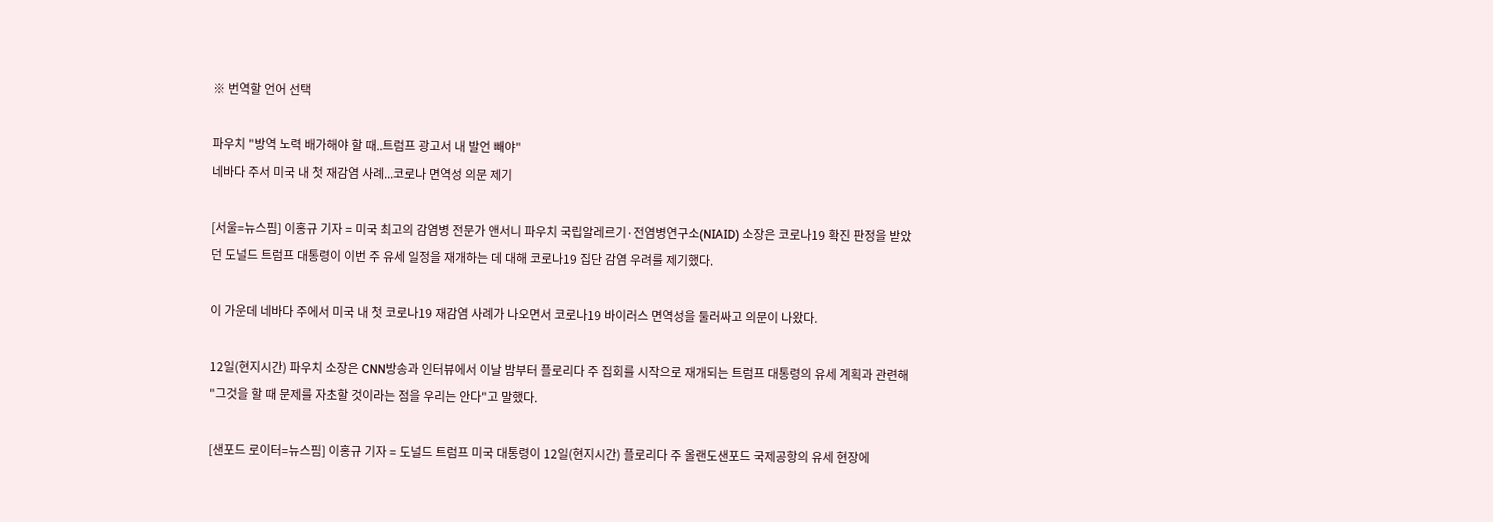※ 번역할 언어 선택

파우치 "방역 노력 배가해야 할 때..트럼프 광고서 내 발언 빼야"
네바다 주서 미국 내 첫 재감염 사례...코로나 면역성 의문 제기

[서울=뉴스핌] 이홍규 기자 = 미국 최고의 감염병 전문가 앤서니 파우치 국립알레르기·전염병연구소(NIAID) 소장은 코로나19 확진 판정을 받았던 도널드 트럼프 대통령이 이번 주 유세 일정을 재개하는 데 대해 코로나19 집단 감염 우려를 제기했다.

이 가운데 네바다 주에서 미국 내 첫 코로나19 재감염 사례가 나오면서 코로나19 바이러스 면역성을 둘러싸고 의문이 나왔다.

12일(현지시간) 파우치 소장은 CNN방송과 인터뷰에서 이날 밤부터 플로리다 주 집회를 시작으로 재개되는 트럼프 대통령의 유세 계획과 관련해 "그것을 할 때 문제를 자초할 것이라는 점을 우리는 안다"고 말했다.

[샌포드 로이터=뉴스핌] 이홍규 기자 = 도널드 트럼프 미국 대통령이 12일(현지시간) 플로리다 주 올랜도샌포드 국제공항의 유세 현장에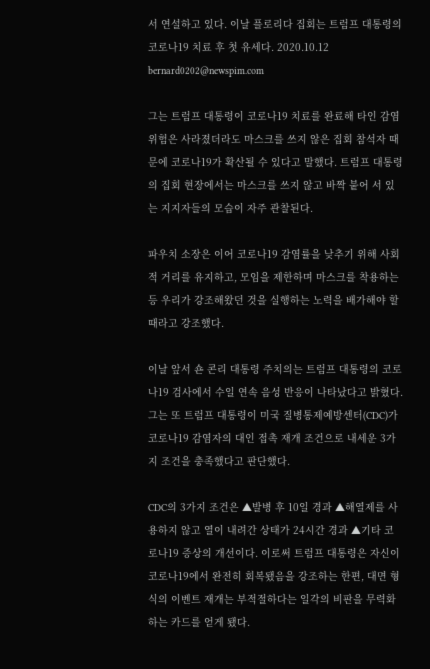서 연설하고 있다. 이날 플로리다 집회는 트럼프 대통령의 코로나19 치료 후 첫 유세다. 2020.10.12 bernard0202@newspim.com

그는 트럼프 대통령이 코로나19 치료를 완료해 타인 감염 위험은 사라졌더라도 마스크를 쓰지 않은 집회 참석자 때문에 코로나19가 확산될 수 있다고 말했다. 트럼프 대통령의 집회 현장에서는 마스크를 쓰지 않고 바짝 붙어 서 있는 지지자들의 모습이 자주 관찰된다.

파우치 소장은 이어 코로나19 감염률을 낮추기 위해 사회적 거리를 유지하고, 모임을 제한하며 마스크를 착용하는 등 우리가 강조해왔던 것을 실행하는 노력을 배가해야 할 때라고 강조했다.

이날 앞서 숀 콘리 대통령 주치의는 트럼프 대통령의 코로나19 검사에서 수일 연속 음성 반응이 나타났다고 밝혔다. 그는 또 트럼프 대통령이 미국 질병통제예방센터(CDC)가 코로나19 감염자의 대인 접촉 재개 조건으로 내세운 3가지 조건을 충족했다고 판단했다.

CDC의 3가지 조건은 ▲발병 후 10일 경과 ▲해열제를 사용하지 않고 열이 내려간 상태가 24시간 경과 ▲기타 코로나19 증상의 개선이다. 이로써 트럼프 대통령은 자신이 코로나19에서 완전히 회복됐음을 강조하는 한편, 대면 형식의 이벤트 재개는 부적절하다는 일각의 비판을 무력화하는 카드를 얻게 됐다.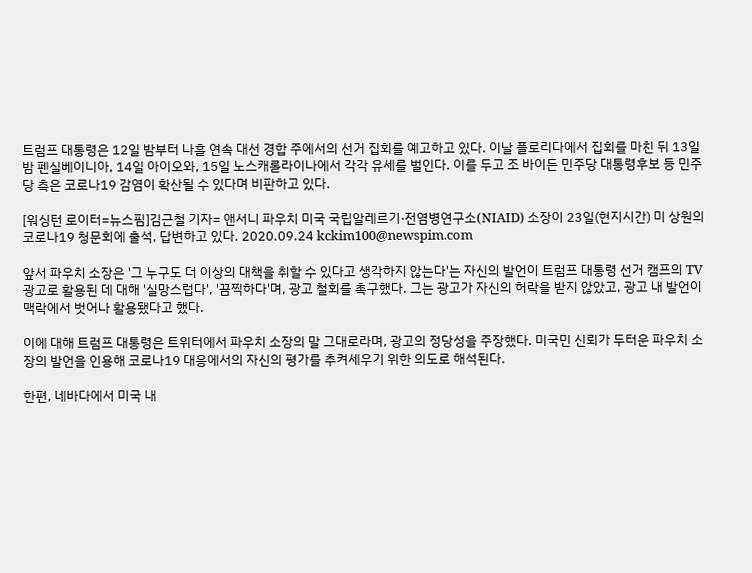트럼프 대통령은 12일 밤부터 나흘 연속 대선 경합 주에서의 선거 집회를 예고하고 있다. 이날 플로리다에서 집회를 마친 뒤 13일 밤 펜실베이니아, 14일 아이오와, 15일 노스캐롤라이나에서 각각 유세를 벌인다. 이를 두고 조 바이든 민주당 대통령후보 등 민주당 측은 코로나19 감염이 확산될 수 있다며 비판하고 있다.

[워싱턴 로이터=뉴스핌]김근철 기자= 앤서니 파우치 미국 국립알레르기·전염병연구소(NIAID) 소장이 23일(현지시간) 미 상원의 코로나19 청문회에 출석, 답변하고 있다. 2020.09.24 kckim100@newspim.com

앞서 파우치 소장은 '그 누구도 더 이상의 대책을 취할 수 있다고 생각하지 않는다'는 자신의 발언이 트럼프 대통령 선거 캠프의 TV 광고로 활용된 데 대해 '실망스럽다', '끔찍하다'며, 광고 철회를 촉구했다. 그는 광고가 자신의 허락을 받지 않았고, 광고 내 발언이 맥락에서 벗어나 활용됐다고 했다.

이에 대해 트럼프 대통령은 트위터에서 파우치 소장의 말 그대로라며, 광고의 정당성을 주장했다. 미국민 신뢰가 두터운 파우치 소장의 발언을 인용해 코로나19 대응에서의 자신의 평가를 추켜세우기 위한 의도로 해석된다.

한편, 네바다에서 미국 내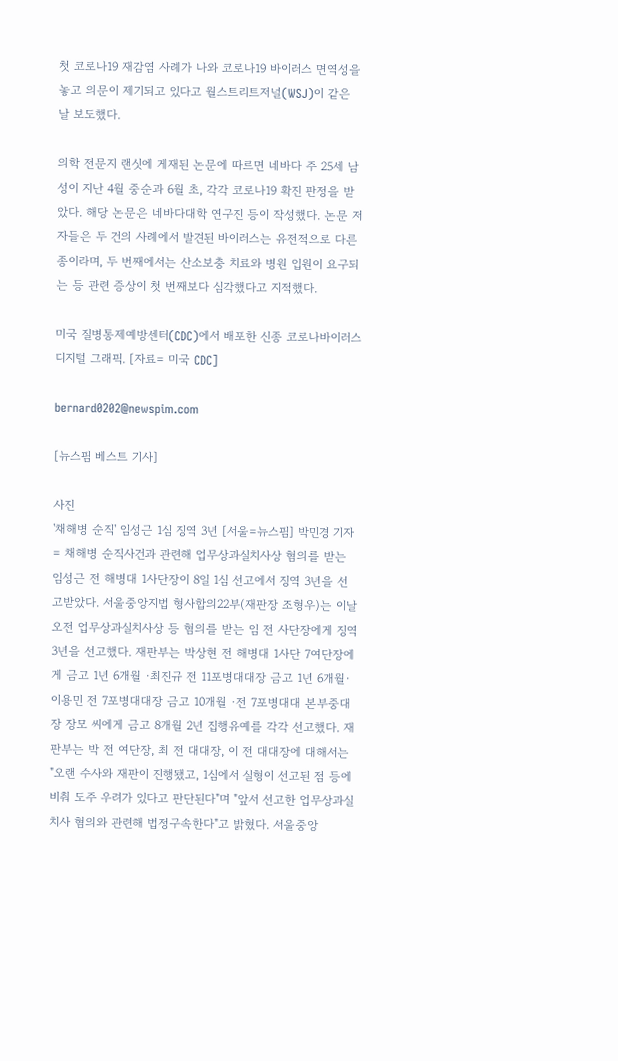첫 코로나19 재감염 사례가 나와 코로나19 바이러스 면역성을 놓고 의문이 제기되고 있다고 월스트리트저널(WSJ)이 같은 날 보도했다.

의학 전문지 랜싯에 게재된 논문에 따르면 네바다 주 25세 남성이 지난 4월 중순과 6월 초, 각각 코로나19 확진 판정을 받았다. 해당 논문은 네바다대학 연구진 등이 작성했다. 논문 저자들은 두 건의 사례에서 발견된 바이러스는 유전적으로 다른 종이라며, 두 번째에서는 산소보충 치료와 병원 입원이 요구되는 등 관련 증상이 첫 번째보다 심각했다고 지적했다.

미국 질병통제예방센터(CDC)에서 배포한 신종 코로나바이러스 디지털 그래픽. [자료= 미국 CDC]

bernard0202@newspim.com

[뉴스핌 베스트 기사]

사진
'채해병 순직' 임성근 1심 징역 3년 [서울=뉴스핌] 박민경 기자 = 채해병 순직사건과 관련해 업무상과실치사상 혐의를 받는 임성근 전 해병대 1사단장이 8일 1심 선고에서 징역 3년을 선고받았다. 서울중앙지법 형사합의22부(재판장 조형우)는 이날 오전 업무상과실치사상 등 혐의를 받는 임 전 사단장에게 징역 3년을 선고했다. 재판부는 박상현 전 해병대 1사단 7여단장에게 금고 1년 6개월 ·최진규 전 11포병대대장 금고 1년 6개월·이용민 전 7포병대대장 금고 10개월 ·전 7포병대대 본부중대장 장모 씨에게 금고 8개월 2년 집행유예를 각각 선고했다. 재판부는 박 전 여단장, 최 전 대대장, 이 전 대대장에 대해서는 "오랜 수사와 재판이 진행됐고, 1심에서 실형이 선고된 점 등에 비춰 도주 우려가 있다고 판단된다"며 "앞서 선고한 업무상과실치사 혐의와 관련해 법정구속한다"고 밝혔다. 서울중앙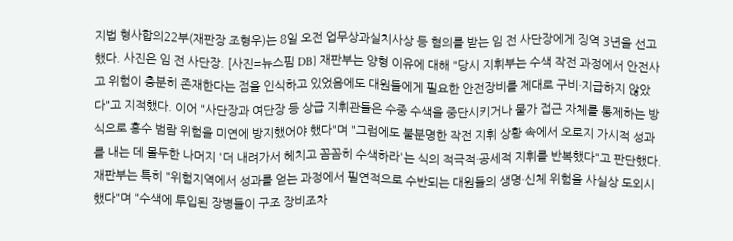지법 형사합의22부(재판장 조형우)는 8일 오전 업무상과실치사상 등 혐의를 받는 임 전 사단장에게 징역 3년을 선고했다. 사진은 임 전 사단장. [사진=뉴스핌 DB] 재판부는 양형 이유에 대해 "당시 지휘부는 수색 작전 과정에서 안전사고 위험이 충분히 존재한다는 점을 인식하고 있었음에도 대원들에게 필요한 안전장비를 제대로 구비·지급하지 않았다"고 지적했다. 이어 "사단장과 여단장 등 상급 지휘관들은 수중 수색을 중단시키거나 물가 접근 자체를 통제하는 방식으로 홍수 범람 위험을 미연에 방지했어야 했다"며 "그럼에도 불분명한 작전 지휘 상황 속에서 오로지 가시적 성과를 내는 데 몰두한 나머지 '더 내려가서 헤치고 꼼꼼히 수색하라'는 식의 적극적·공세적 지휘를 반복했다"고 판단했다. 재판부는 특히 "위험지역에서 성과를 얻는 과정에서 필연적으로 수반되는 대원들의 생명·신체 위험을 사실상 도외시했다"며 "수색에 투입된 장병들이 구조 장비조차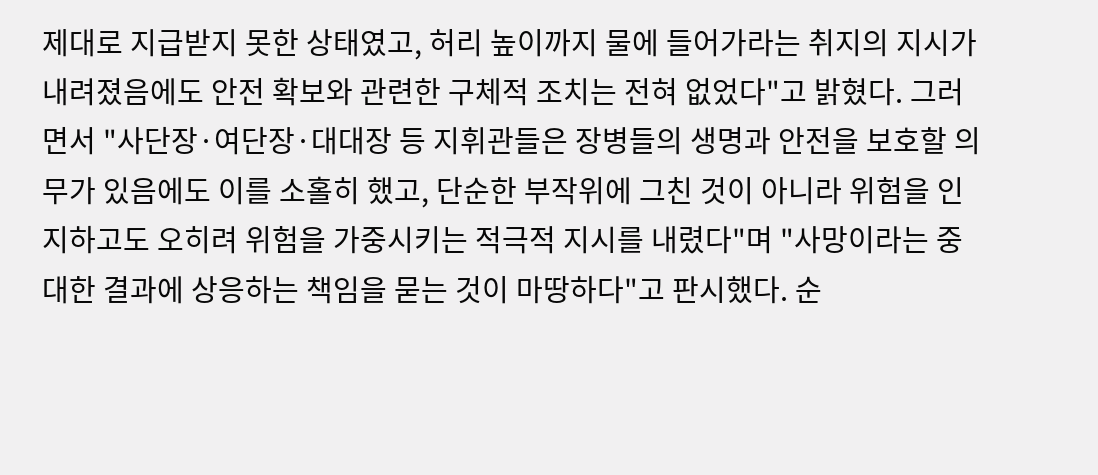제대로 지급받지 못한 상태였고, 허리 높이까지 물에 들어가라는 취지의 지시가 내려졌음에도 안전 확보와 관련한 구체적 조치는 전혀 없었다"고 밝혔다. 그러면서 "사단장·여단장·대대장 등 지휘관들은 장병들의 생명과 안전을 보호할 의무가 있음에도 이를 소홀히 했고, 단순한 부작위에 그친 것이 아니라 위험을 인지하고도 오히려 위험을 가중시키는 적극적 지시를 내렸다"며 "사망이라는 중대한 결과에 상응하는 책임을 묻는 것이 마땅하다"고 판시했다. 순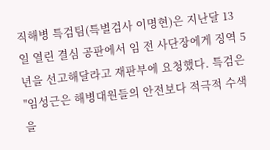직해병 특검팀(특별검사 이명현)은 지난달 13일 열린 결심 공판에서 임 전 사단장에게 징역 5년을 선고해달라고 재판부에 요청했다. 특검은 "임성근은 해병대원들의 안전보다 적극적 수색을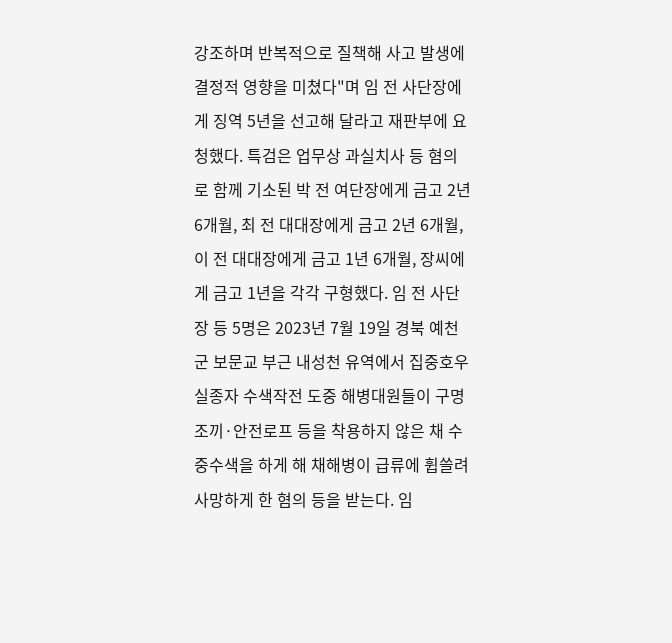강조하며 반복적으로 질책해 사고 발생에 결정적 영향을 미쳤다"며 임 전 사단장에게 징역 5년을 선고해 달라고 재판부에 요청했다. 특검은 업무상 과실치사 등 혐의로 함께 기소된 박 전 여단장에게 금고 2년 6개월, 최 전 대대장에게 금고 2년 6개월, 이 전 대대장에게 금고 1년 6개월, 장씨에게 금고 1년을 각각 구형했다. 임 전 사단장 등 5명은 2023년 7월 19일 경북 예천군 보문교 부근 내성천 유역에서 집중호우 실종자 수색작전 도중 해병대원들이 구명조끼·안전로프 등을 착용하지 않은 채 수중수색을 하게 해 채해병이 급류에 휩쓸려 사망하게 한 혐의 등을 받는다. 임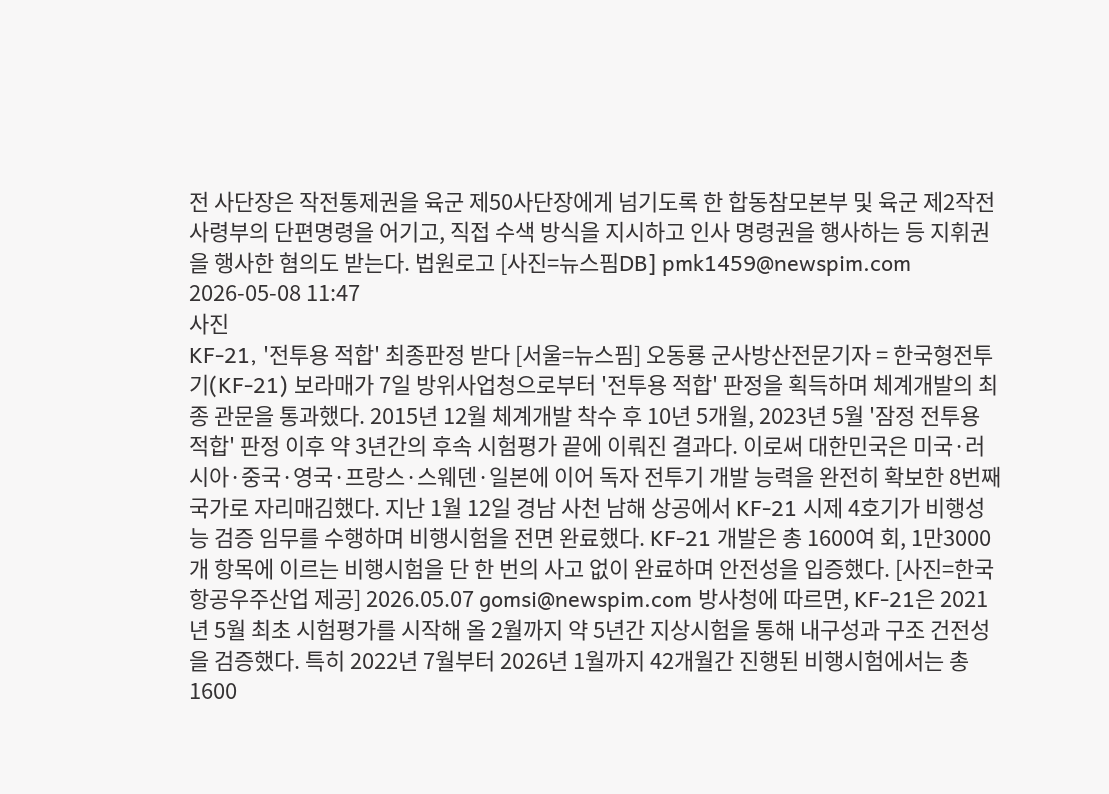전 사단장은 작전통제권을 육군 제50사단장에게 넘기도록 한 합동참모본부 및 육군 제2작전사령부의 단편명령을 어기고, 직접 수색 방식을 지시하고 인사 명령권을 행사하는 등 지휘권을 행사한 혐의도 받는다. 법원로고 [사진=뉴스핌DB] pmk1459@newspim.com                   2026-05-08 11:47
사진
KF-21, '전투용 적합' 최종판정 받다 [서울=뉴스핌] 오동룡 군사방산전문기자 = 한국형전투기(KF-21) 보라매가 7일 방위사업청으로부터 '전투용 적합' 판정을 획득하며 체계개발의 최종 관문을 통과했다. 2015년 12월 체계개발 착수 후 10년 5개월, 2023년 5월 '잠정 전투용 적합' 판정 이후 약 3년간의 후속 시험평가 끝에 이뤄진 결과다. 이로써 대한민국은 미국·러시아·중국·영국·프랑스·스웨덴·일본에 이어 독자 전투기 개발 능력을 완전히 확보한 8번째 국가로 자리매김했다. 지난 1월 12일 경남 사천 남해 상공에서 KF-21 시제 4호기가 비행성능 검증 임무를 수행하며 비행시험을 전면 완료했다. KF-21 개발은 총 1600여 회, 1만3000개 항목에 이르는 비행시험을 단 한 번의 사고 없이 완료하며 안전성을 입증했다. [사진=한국항공우주산업 제공] 2026.05.07 gomsi@newspim.com 방사청에 따르면, KF-21은 2021년 5월 최초 시험평가를 시작해 올 2월까지 약 5년간 지상시험을 통해 내구성과 구조 건전성을 검증했다. 특히 2022년 7월부터 2026년 1월까지 42개월간 진행된 비행시험에서는 총 1600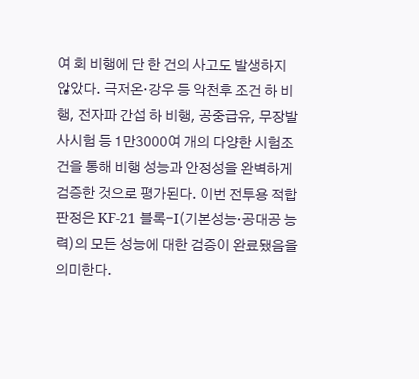여 회 비행에 단 한 건의 사고도 발생하지 않았다. 극저온·강우 등 악천후 조건 하 비행, 전자파 간섭 하 비행, 공중급유, 무장발사시험 등 1만3000여 개의 다양한 시험조건을 통해 비행 성능과 안정성을 완벽하게 검증한 것으로 평가된다. 이번 전투용 적합 판정은 KF-21 블록-I(기본성능·공대공 능력)의 모든 성능에 대한 검증이 완료됐음을 의미한다.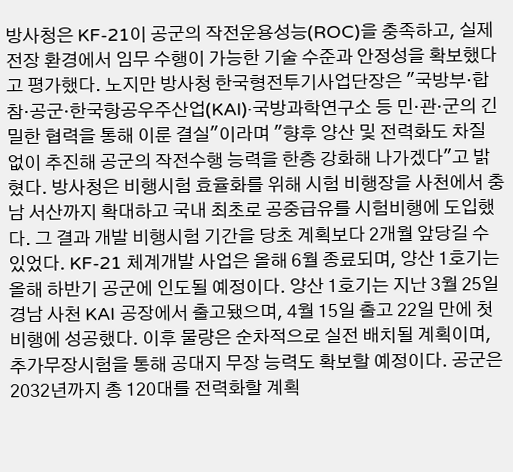방사청은 KF-21이 공군의 작전운용성능(ROC)을 충족하고, 실제 전장 환경에서 임무 수행이 가능한 기술 수준과 안정성을 확보했다고 평가했다. 노지만 방사청 한국형전투기사업단장은 "국방부·합참·공군·한국항공우주산업(KAI)·국방과학연구소 등 민·관·군의 긴밀한 협력을 통해 이룬 결실"이라며 "향후 양산 및 전력화도 차질 없이 추진해 공군의 작전수행 능력을 한층 강화해 나가겠다"고 밝혔다. 방사청은 비행시험 효율화를 위해 시험 비행장을 사천에서 충남 서산까지 확대하고 국내 최초로 공중급유를 시험비행에 도입했다. 그 결과 개발 비행시험 기간을 당초 계획보다 2개월 앞당길 수 있었다. KF-21 체계개발 사업은 올해 6월 종료되며, 양산 1호기는 올해 하반기 공군에 인도될 예정이다. 양산 1호기는 지난 3월 25일 경남 사천 KAI 공장에서 출고됐으며, 4월 15일 출고 22일 만에 첫 비행에 성공했다. 이후 물량은 순차적으로 실전 배치될 계획이며, 추가무장시험을 통해 공대지 무장 능력도 확보할 예정이다. 공군은 2032년까지 총 120대를 전력화할 계획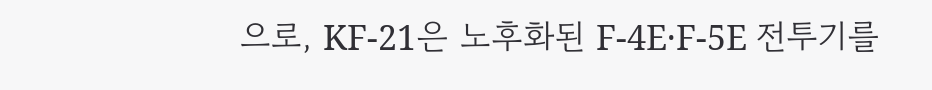으로, KF-21은 노후화된 F-4E·F-5E 전투기를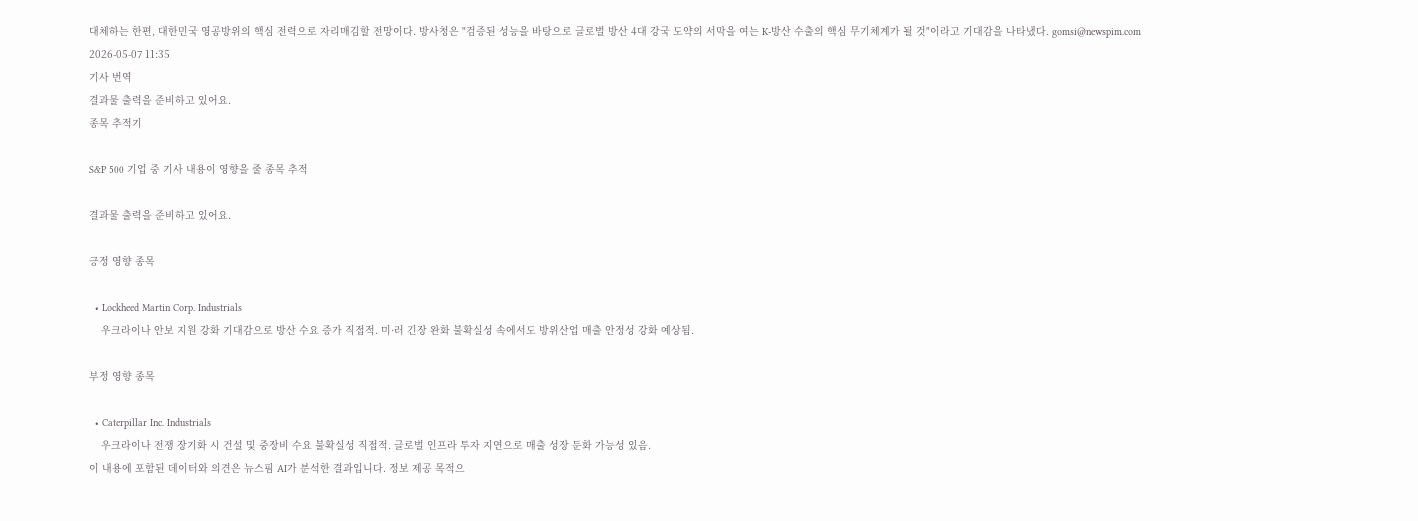대체하는 한편, 대한민국 영공방위의 핵심 전력으로 자리매김할 전망이다. 방사청은 "검증된 성능을 바탕으로 글로벌 방산 4대 강국 도약의 서막을 여는 K-방산 수출의 핵심 무기체계가 될 것"이라고 기대감을 나타냈다. gomsi@newspim.com 2026-05-07 11:35
기사 번역
결과물 출력을 준비하고 있어요.
종목 추적기

S&P 500 기업 중 기사 내용이 영향을 줄 종목 추적

결과물 출력을 준비하고 있어요.

긍정 영향 종목

  • Lockheed Martin Corp. Industrials
    우크라이나 안보 지원 강화 기대감으로 방산 수요 증가 직접적. 미·러 긴장 완화 불확실성 속에서도 방위산업 매출 안정성 강화 예상됨.

부정 영향 종목

  • Caterpillar Inc. Industrials
    우크라이나 전쟁 장기화 시 건설 및 중장비 수요 불확실성 직접적. 글로벌 인프라 투자 지연으로 매출 성장 둔화 가능성 있음.
이 내용에 포함된 데이터와 의견은 뉴스핌 AI가 분석한 결과입니다. 정보 제공 목적으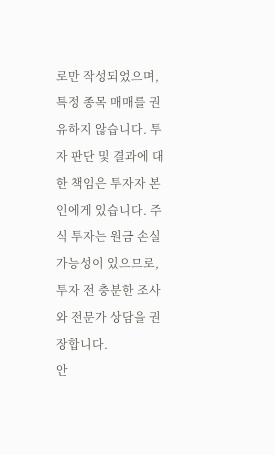로만 작성되었으며, 특정 종목 매매를 권유하지 않습니다. 투자 판단 및 결과에 대한 책임은 투자자 본인에게 있습니다. 주식 투자는 원금 손실 가능성이 있으므로, 투자 전 충분한 조사와 전문가 상담을 권장합니다.
안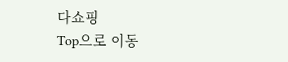다쇼핑
Top으로 이동